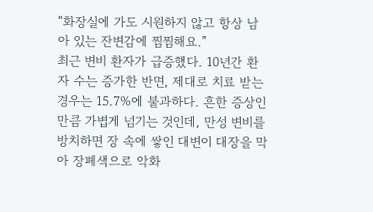“화장실에 가도 시원하지 않고 항상 남아 있는 잔변감에 찜찜해요.”
최근 변비 환자가 급증했다. 10년간 환자 수는 증가한 반면, 제대로 치료 받는 경우는 15.7%에 불과하다. 흔한 증상인 만큼 가볍게 넘기는 것인데, 만성 변비를 방치하면 장 속에 쌓인 대변이 대장을 막아 장폐색으로 악화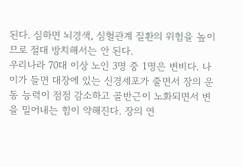된다. 심하면 뇌경색, 심혈관계 질환의 위험을 높이므로 절대 방치해서는 안 된다.
우리나라 70대 이상 노인 3명 중 1명은 변비다. 나이가 들면 대장에 있는 신경세포가 줄면서 장의 운동 능력이 점점 감소하고 골반근이 노화되면서 변을 밀어내는 힘이 약해진다. 장의 연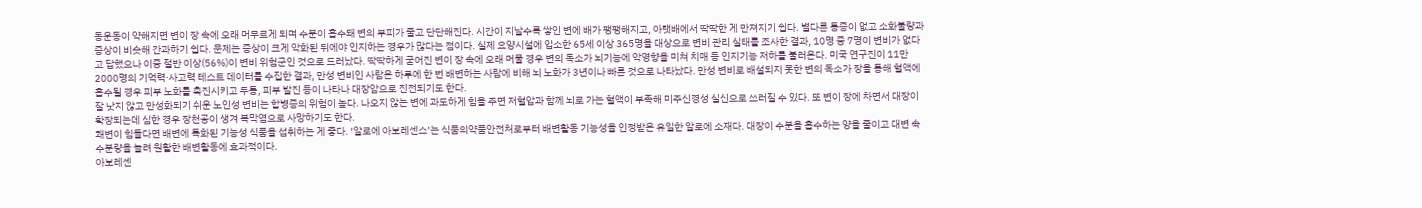동운동이 약해지면 변이 장 속에 오래 머무르게 되며 수분이 흡수돼 변의 부피가 줄고 단단해진다. 시간이 지날수록 쌓인 변에 배가 팽팽해지고, 아랫배에서 딱딱한 게 만져지기 쉽다. 별다른 통증이 없고 소화불량과 증상이 비슷해 간과하기 쉽다. 문제는 증상이 크게 악화된 뒤에야 인지하는 경우가 많다는 점이다. 실제 요양시설에 입소한 65세 이상 365명을 대상으로 변비 관리 실태를 조사한 결과, 10명 중 7명이 변비가 없다고 답했으나 이중 절반 이상(56%)이 변비 위험군인 것으로 드러났다. 딱딱하게 굳어진 변이 장 속에 오래 머물 경우 변의 독소가 뇌기능에 악영향을 미쳐 치매 등 인지기능 저하를 불러온다. 미국 연구진이 11만2000명의 기억력·사고력 테스트 데이터를 수집한 결과, 만성 변비인 사람은 하루에 한 번 배변하는 사람에 비해 뇌 노화가 3년이나 빠른 것으로 나타났다. 만성 변비로 배설되지 못한 변의 독소가 장을 통해 혈액에 흡수될 경우 피부 노화를 촉진시키고 두통, 피부 발진 등이 나타나 대장암으로 진전되기도 한다.
잘 낫지 않고 만성화되기 쉬운 노인성 변비는 합병증의 위험이 높다. 나오지 않는 변에 과도하게 힘을 주면 저혈압과 함께 뇌로 가는 혈액이 부족해 미주신경성 실신으로 쓰러질 수 있다. 또 변이 장에 차면서 대장이 확장되는데 심한 경우 장천공이 생겨 복막염으로 사망하기도 한다.
쾌변이 힘들다면 배변에 특화된 기능성 식품을 섭취하는 게 좋다. ‘알로에 아보레센스’는 식품의약품안전처로부터 배변활동 기능성을 인정받은 유일한 알로에 소재다. 대장이 수분을 흡수하는 양을 줄이고 대변 속 수분량을 늘려 원활한 배변활동에 효과적이다.
아보레센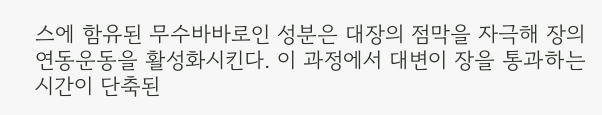스에 함유된 무수바바로인 성분은 대장의 점막을 자극해 장의 연동운동을 활성화시킨다. 이 과정에서 대변이 장을 통과하는 시간이 단축된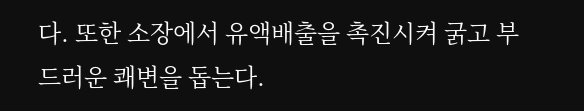다. 또한 소장에서 유액배출을 촉진시켜 굵고 부드러운 쾌변을 돕는다.